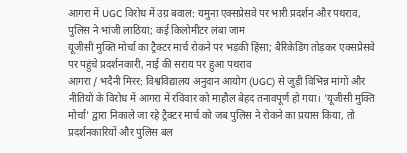आगरा में UGC विरोध में उग्र बवाल: यमुना एक्सप्रेसवे पर भारी प्रदर्शन और पथराव, पुलिस ने भांजी लाठियां; कई किलोमीटर लंबा जाम
यूजीसी मुक्ति मोर्चा का ट्रैक्टर मार्च रोकने पर भड़की हिंसा; बैरिकेडिंग तोड़कर एक्सप्रेसवे पर पहुंचे प्रदर्शनकारी, नाई की सराय पर हुआ पथराव
आगरा / भदैनी मिरर: विश्वविद्यालय अनुदान आयोग (UGC) से जुड़ी विभिन्न मांगों और नीतियों के विरोध में आगरा में रविवार को माहौल बेहद तनावपूर्ण हो गया। 'यूजीसी मुक्ति मोर्चा' द्वारा निकाले जा रहे ट्रैक्टर मार्च को जब पुलिस ने रोकने का प्रयास किया, तो प्रदर्शनकारियों और पुलिस बल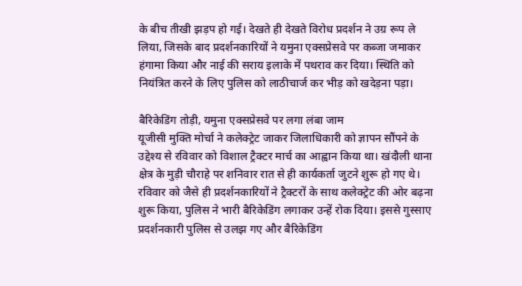के बीच तीखी झड़प हो गई। देखते ही देखते विरोध प्रदर्शन ने उग्र रूप ले लिया, जिसके बाद प्रदर्शनकारियों ने यमुना एक्सप्रेसवे पर कब्जा जमाकर हंगामा किया और नाई की सराय इलाके में पथराव कर दिया। स्थिति को नियंत्रित करने के लिए पुलिस को लाठीचार्ज कर भीड़ को खदेड़ना पड़ा।

बैरिकेडिंग तोड़ी, यमुना एक्सप्रेसवे पर लगा लंबा जाम
यूजीसी मुक्ति मोर्चा ने कलेक्ट्रेट जाकर जिलाधिकारी को ज्ञापन सौंपने के उद्देश्य से रविवार को विशाल ट्रैक्टर मार्च का आह्वान किया था। खंदौली थाना क्षेत्र के मुड़ी चौराहे पर शनिवार रात से ही कार्यकर्ता जुटने शुरू हो गए थे।
रविवार को जैसे ही प्रदर्शनकारियों ने ट्रैक्टरों के साथ कलेक्ट्रेट की ओर बढ़ना शुरू किया, पुलिस ने भारी बैरिकेडिंग लगाकर उन्हें रोक दिया। इससे गुस्साए प्रदर्शनकारी पुलिस से उलझ गए और बैरिकेडिंग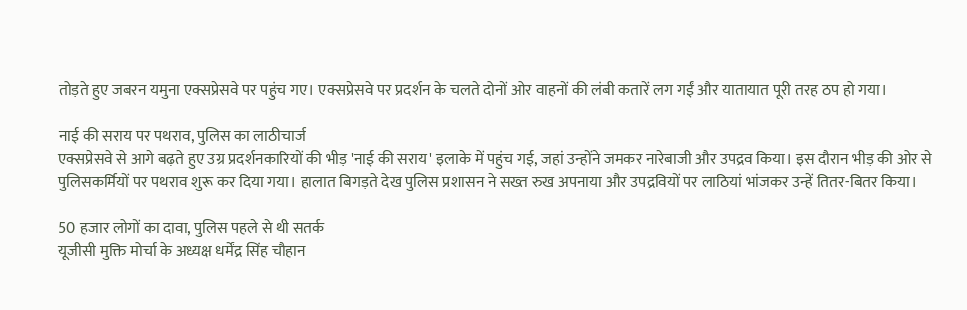तोड़ते हुए जबरन यमुना एक्सप्रेसवे पर पहुंच गए। एक्सप्रेसवे पर प्रदर्शन के चलते दोनों ओर वाहनों की लंबी कतारें लग गईं और यातायात पूरी तरह ठप हो गया।

नाई की सराय पर पथराव, पुलिस का लाठीचार्ज
एक्सप्रेसवे से आगे बढ़ते हुए उग्र प्रदर्शनकारियों की भीड़ 'नाई की सराय' इलाके में पहुंच गई, जहां उन्होंने जमकर नारेबाजी और उपद्रव किया। इस दौरान भीड़ की ओर से पुलिसकर्मियों पर पथराव शुरू कर दिया गया। हालात बिगड़ते देख पुलिस प्रशासन ने सख्त रुख अपनाया और उपद्रवियों पर लाठियां भांजकर उन्हें तितर-बितर किया।

50 हजार लोगों का दावा, पुलिस पहले से थी सतर्क
यूजीसी मुक्ति मोर्चा के अध्यक्ष धर्मेंद्र सिंह चौहान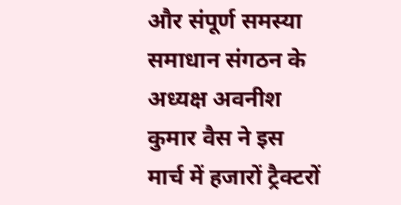और संपूर्ण समस्या समाधान संगठन के अध्यक्ष अवनीश कुमार वैस ने इस मार्च में हजारों ट्रैक्टरों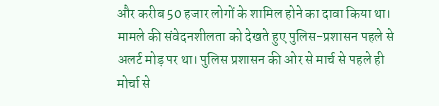और करीब 50 हजार लोगों के शामिल होने का दावा किया था।
मामले की संवेदनशीलता को देखते हुए पुलिस-प्रशासन पहले से अलर्ट मोड़ पर था। पुलिस प्रशासन की ओर से मार्च से पहले ही मोर्चा से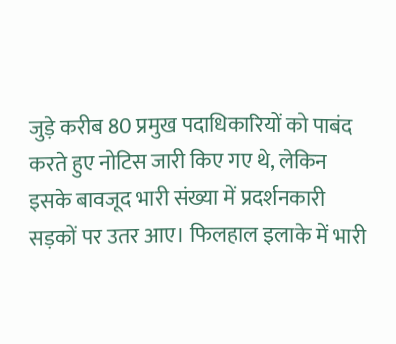जुड़े करीब 80 प्रमुख पदाधिकारियों को पाबंद करते हुए नोटिस जारी किए गए थे, लेकिन इसके बावजूद भारी संख्या में प्रदर्शनकारी सड़कों पर उतर आए। फिलहाल इलाके में भारी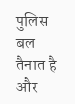पुलिस बल तैनात है और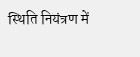स्थिति नियंत्रण में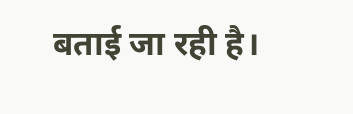बताई जा रही है।